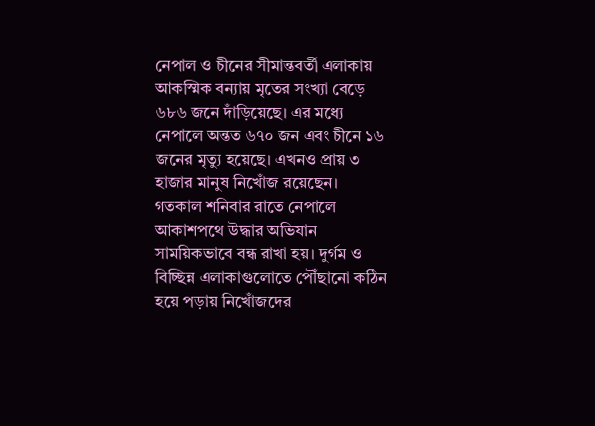নেপাল ও চীনের সীমান্তবর্তী এলাকায় আকস্মিক বন্যায় মৃতের সংখ্যা বেড়ে ৬৮৬ জনে দাঁড়িয়েছে। এর মধ্যে নেপালে অন্তত ৬৭০ জন এবং চীনে ১৬ জনের মৃত্যু হয়েছে। এখনও প্রায় ৩ হাজার মানুষ নিখোঁজ রয়েছেন।
গতকাল শনিবার রাতে নেপালে আকাশপথে উদ্ধার অভিযান সাময়িকভাবে বন্ধ রাখা হয়। দুর্গম ও বিচ্ছিন্ন এলাকাগুলোতে পৌঁছানো কঠিন হয়ে পড়ায় নিখোঁজদের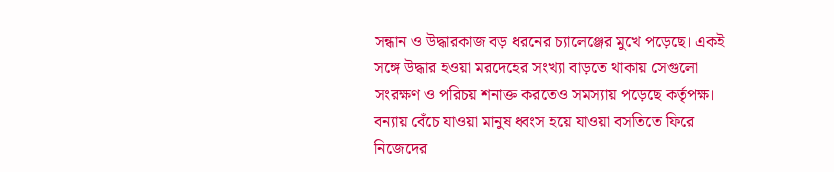সন্ধান ও উদ্ধারকাজ বড় ধরনের চ্যালেঞ্জের মুখে পড়েছে। একই সঙ্গে উদ্ধার হওয়া মরদেহের সংখ্যা বাড়তে থাকায় সেগুলো সংরক্ষণ ও পরিচয় শনাক্ত করতেও সমস্যায় পড়েছে কর্তৃপক্ষ।
বন্যায় বেঁচে যাওয়া মানুষ ধ্বংস হয়ে যাওয়া বসতিতে ফিরে নিজেদের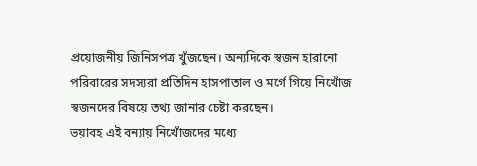প্রয়োজনীয় জিনিসপত্র খুঁজছেন। অন্যদিকে স্বজন হারানো পরিবারের সদস্যরা প্রতিদিন হাসপাতাল ও মর্গে গিয়ে নিখোঁজ স্বজনদের বিষয়ে তথ্য জানার চেষ্টা করছেন।
ভয়াবহ এই বন্যায় নিখোঁজদের মধ্যে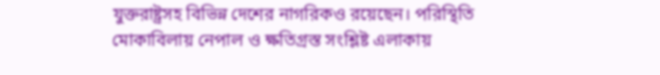যুক্তরাষ্ট্রসহ বিভিন্ন দেশের নাগরিকও রয়েছেন। পরিস্থিতি মোকাবিলায় নেপাল ও ক্ষতিগ্রস্ত সংশ্লিষ্ট এলাকায়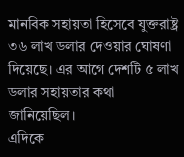মানবিক সহায়তা হিসেবে যুক্তরাষ্ট্র ৩৬ লাখ ডলার দেওয়ার ঘোষণা দিয়েছে। এর আগে দেশটি ৫ লাখ ডলার সহায়তার কথা জানিয়েছিল।
এদিকে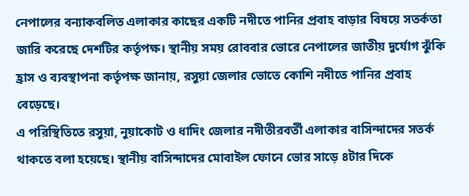নেপালের বন্যাকবলিত এলাকার কাছের একটি নদীতে পানির প্রবাহ বাড়ার বিষয়ে সতর্কতা জারি করেছে দেশটির কর্তৃপক্ষ। স্থানীয় সময় রোববার ভোরে নেপালের জাতীয় দুর্যোগ ঝুঁকি হ্রাস ও ব্যবস্থাপনা কর্তৃপক্ষ জানায়, রসুয়া জেলার ভোতে কোশি নদীতে পানির প্রবাহ বেড়েছে।
এ পরিস্থিতিতে রসুয়া, নুয়াকোট ও ধাদিং জেলার নদীতীরবর্তী এলাকার বাসিন্দাদের সতর্ক থাকতে বলা হয়েছে। স্থানীয় বাসিন্দাদের মোবাইল ফোনে ভোর সাড়ে ৪টার দিকে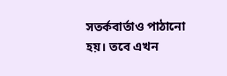সতর্কবার্তাও পাঠানো হয়। তবে এখন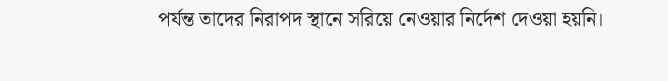পর্যন্ত তাদের নিরাপদ স্থানে সরিয়ে নেওয়ার নির্দেশ দেওয়া হয়নি।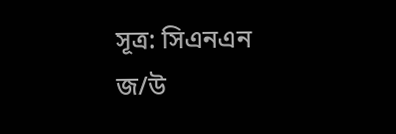সূত্র: সিএনএন
জ/উ